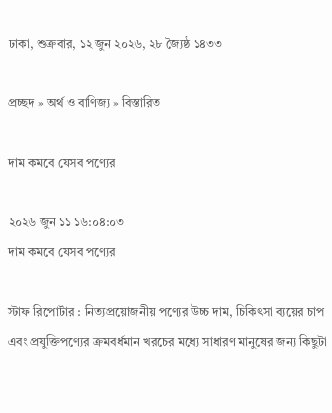ঢাকা, শুক্রবার, ১২ জুন ২০২৬, ২৮ জ্যৈষ্ঠ ১৪৩৩

প্রচ্ছদ » অর্থ ও বাণিজ্য » বিস্তারিত

দাম কমবে যেসব পণ্যের

২০২৬ জুন ১১ ১৬:০৪:০৩
দাম কমবে যেসব পণ্যের

স্টাফ রিপোর্টার : নিত্যপ্রয়োজনীয় পণ্যের উচ্চ দাম, চিকিৎসা ব্যয়ের চাপ এবং প্রযুক্তিপণ্যের ক্রমবর্ধমান খরচের মধ্যে সাধারণ মানুষের জন্য কিছুটা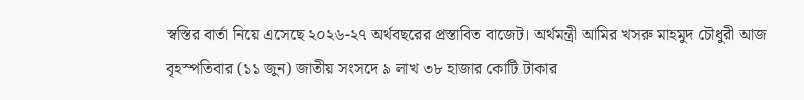স্বস্তির বার্তা নিয়ে এসেছে ২০২৬-২৭ অর্থবছরের প্রস্তাবিত বাজেট। অর্থমন্ত্রী আমির খসরু মাহমুদ চৌধুরী আজ বৃহস্পতিবার (১১ জুন) জাতীয় সংসদে ৯ লাখ ৩৮ হাজার কোটি টাকার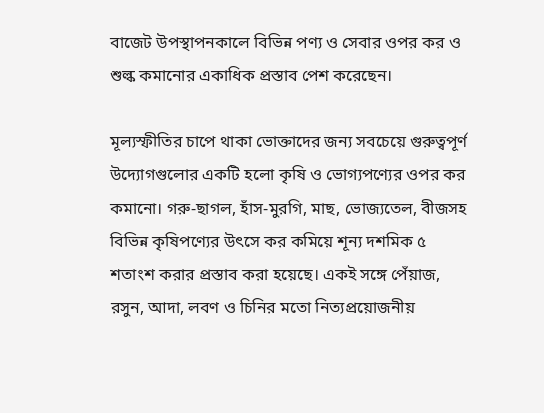বাজেট উপস্থাপনকালে বিভিন্ন পণ্য ও সেবার ওপর কর ও শুল্ক কমানোর একাধিক প্রস্তাব পেশ করেছেন।

মূল্যস্ফীতির চাপে থাকা ভোক্তাদের জন্য সবচেয়ে গুরুত্বপূর্ণ উদ্যোগগুলোর একটি হলো কৃষি ও ভোগ্যপণ্যের ওপর কর কমানো। গরু-ছাগল, হাঁস-মুরগি, মাছ, ভোজ্যতেল, বীজসহ বিভিন্ন কৃষিপণ্যের উৎসে কর কমিয়ে শূন্য দশমিক ৫ শতাংশ করার প্রস্তাব করা হয়েছে। একই সঙ্গে পেঁয়াজ, রসুন, আদা, লবণ ও চিনির মতো নিত্যপ্রয়োজনীয়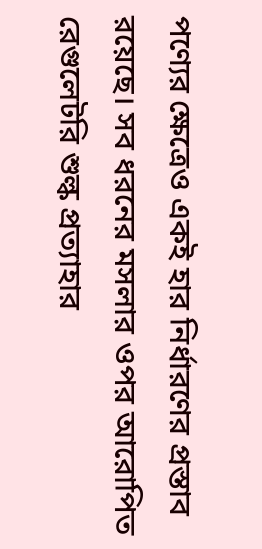পণ্যের ক্ষেত্রেও একই হার নির্ধারণের প্রস্তাব রয়েছে। সব ধরনের মসলার ওপর আরোপিত রেগুলেটরি শুল্ক প্রত্যাহার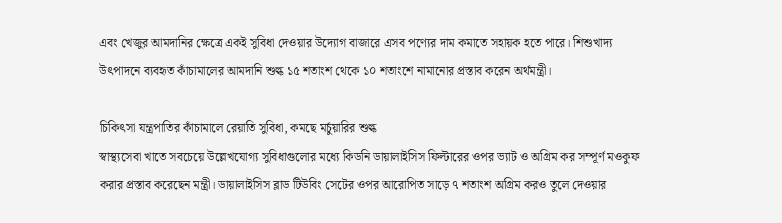এবং খেজুর আমদানির ক্ষেত্রে একই সুবিধা দেওয়ার উদ্যোগ বাজারে এসব পণ্যের দাম কমাতে সহায়ক হতে পারে। শিশুখাদ্য উৎপাদনে ব্যবহৃত কাঁচামালের আমদানি শুল্ক ১৫ শতাংশ থেকে ১০ শতাংশে নামানোর প্রস্তাব করেন অর্থমন্ত্রী।

চিকিৎসা যন্ত্রপাতির কাঁচামালে রেয়াতি সুবিধা, কমছে মর্চুয়ারির শুল্ক
স্বাস্থ্যসেবা খাতে সবচেয়ে উল্লেখযোগ্য সুবিধাগুলোর মধ্যে কিডনি ডায়ালাইসিস ফিল্টারের ওপর ভ্যাট ও অগ্রিম কর সম্পূর্ণ মওকুফ করার প্রস্তাব করেছেন মন্ত্রী। ডায়ালাইসিস ব্লাড টিউবিং সেটের ওপর আরোপিত সাড়ে ৭ শতাংশ অগ্রিম করও তুলে দেওয়ার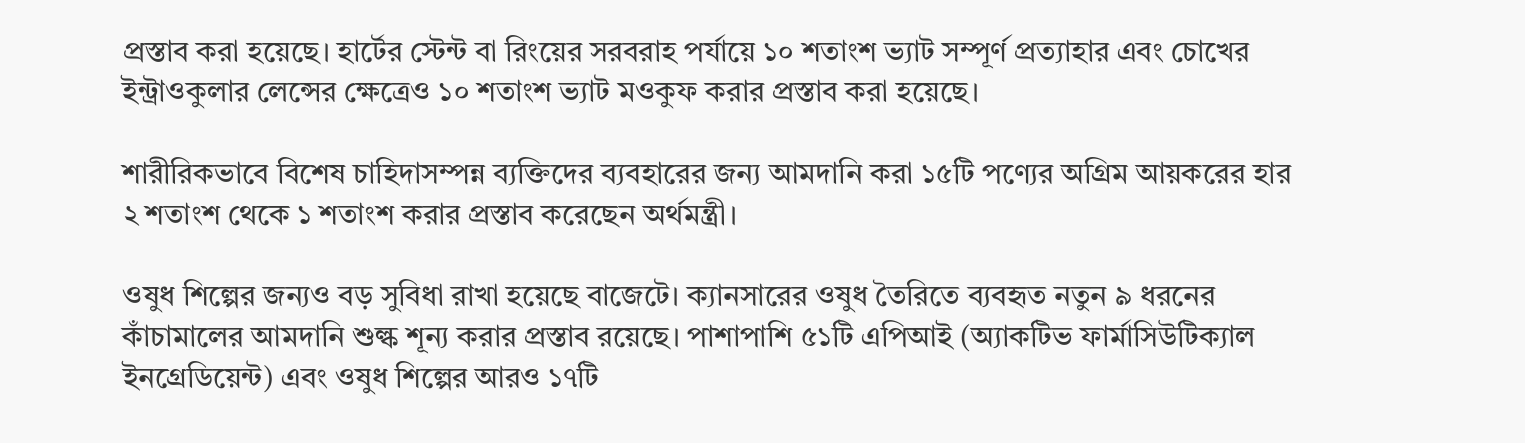প্রস্তাব করা হয়েছে। হার্টের স্টেন্ট বা রিংয়ের সরবরাহ পর্যায়ে ১০ শতাংশ ভ্যাট সম্পূর্ণ প্রত্যাহার এবং চোখের ইন্ট্রাওকুলার লেন্সের ক্ষেত্রেও ১০ শতাংশ ভ্যাট মওকুফ করার প্রস্তাব করা হয়েছে।

শারীরিকভাবে বিশেষ চাহিদাসম্পন্ন ব্যক্তিদের ব্যবহারের জন্য আমদানি করা ১৫টি পণ্যের অগ্রিম আয়করের হার ২ শতাংশ থেকে ১ শতাংশ করার প্রস্তাব করেছেন অর্থমন্ত্রী।

ওষুধ শিল্পের জন্যও বড় সুবিধা রাখা হয়েছে বাজেটে। ক্যানসারের ওষুধ তৈরিতে ব্যবহৃত নতুন ৯ ধরনের কাঁচামালের আমদানি শুল্ক শূন্য করার প্রস্তাব রয়েছে। পাশাপাশি ৫১টি এপিআই (অ্যাকটিভ ফার্মাসিউটিক্যাল ইনগ্রেডিয়েন্ট) এবং ওষুধ শিল্পের আরও ১৭টি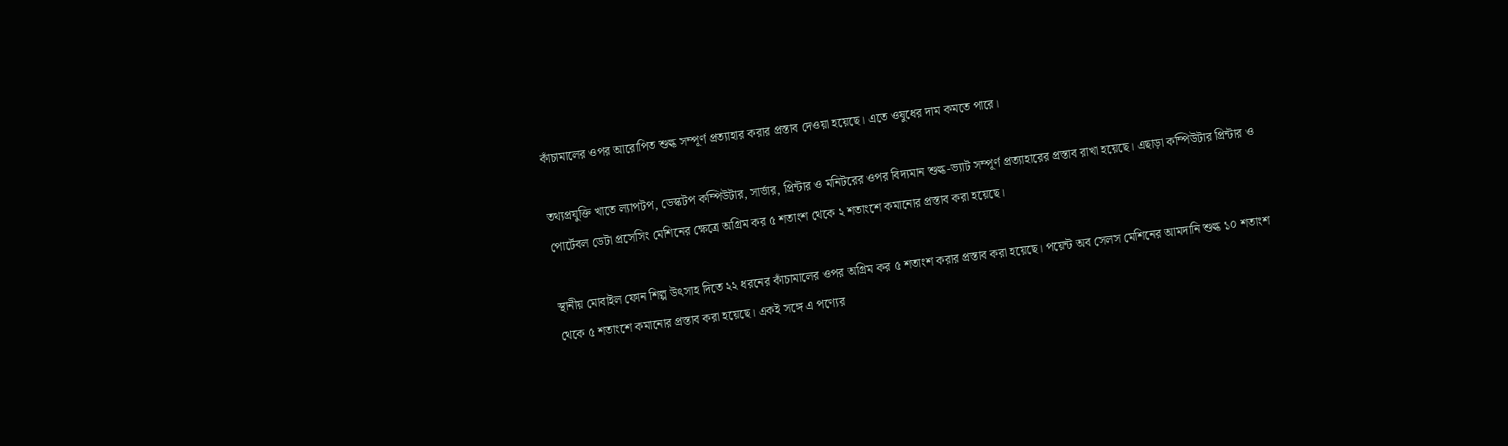কাঁচামালের ওপর আরোপিত শুল্ক সম্পূর্ণ প্রত্যাহার করার প্রস্তাব দেওয়া হয়েছে। এতে ওষুধের দাম কমতে পারে।

তথ্যপ্রযুক্তি খাতে ল্যাপটপ, ডেস্কটপ কম্পিউটার, সার্ভার, প্রিন্টার ও মনিটরের ওপর বিদ্যমান শুল্ক-ভ্যাট সম্পূর্ণ প্রত্যাহারের প্রস্তাব রাখা হয়েছে। এছাড়া কম্পিউটার প্রিন্টার ও পোর্টেবল ডেটা প্রসেসিং মেশিনের ক্ষেত্রে অগ্রিম কর ৫ শতাংশ থেকে ২ শতাংশে কমানোর প্রস্তাব করা হয়েছে।

স্থানীয় মোবাইল ফোন শিল্প উৎসাহ দিতে ২২ ধরনের কাঁচামালের ওপর অগ্রিম কর ৫ শতাংশ করার প্রস্তাব করা হয়েছে। পয়েন্ট অব সেলস মেশিনের আমদানি শুল্ক ১০ শতাংশ থেকে ৫ শতাংশে কমানোর প্রস্তাব করা হয়েছে। একই সঙ্গে এ পণ্যের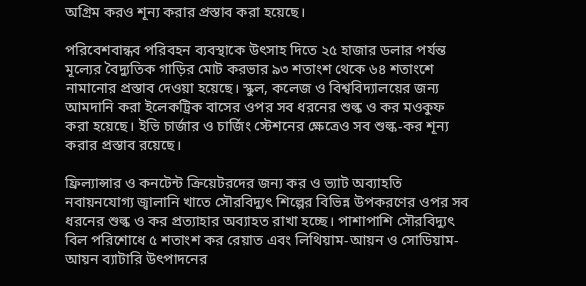অগ্রিম করও শূন্য করার প্রস্তাব করা হয়েছে।

পরিবেশবান্ধব পরিবহন ব্যবস্থাকে উৎসাহ দিতে ২৫ হাজার ডলার পর্যন্ত মূল্যের বৈদ্যুতিক গাড়ির মোট করভার ৯৩ শতাংশ থেকে ৬৪ শতাংশে নামানোর প্রস্তাব দেওয়া হয়েছে। স্কুল, কলেজ ও বিশ্ববিদ্যালয়ের জন্য আমদানি করা ইলেকট্রিক বাসের ওপর সব ধরনের শুল্ক ও কর মওকুফ করা হয়েছে। ইভি চার্জার ও চার্জিং স্টেশনের ক্ষেত্রেও সব শুল্ক-কর শূন্য করার প্রস্তাব রয়েছে।

ফ্রিল্যান্সার ও কনটেন্ট ক্রিয়েটরদের জন্য কর ও ভ্যাট অব্যাহতি
নবায়নযোগ্য জ্বালানি খাতে সৌরবিদ্যুৎ শিল্পের বিভিন্ন উপকরণের ওপর সব ধরনের শুল্ক ও কর প্রত্যাহার অব্যাহত রাখা হচ্ছে। পাশাপাশি সৌরবিদ্যুৎ বিল পরিশোধে ৫ শতাংশ কর রেয়াত এবং লিথিয়াম-আয়ন ও সোডিয়াম-আয়ন ব্যাটারি উৎপাদনের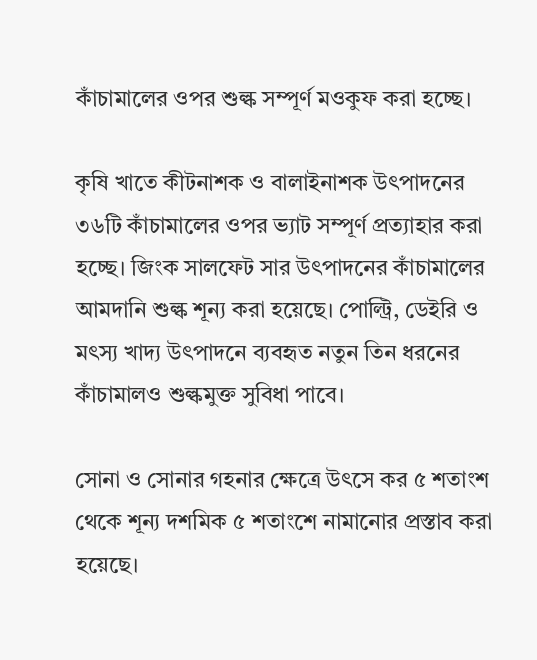কাঁচামালের ওপর শুল্ক সম্পূর্ণ মওকুফ করা হচ্ছে।

কৃষি খাতে কীটনাশক ও বালাইনাশক উৎপাদনের ৩৬টি কাঁচামালের ওপর ভ্যাট সম্পূর্ণ প্রত্যাহার করা হচ্ছে। জিংক সালফেট সার উৎপাদনের কাঁচামালের আমদানি শুল্ক শূন্য করা হয়েছে। পোল্ট্রি, ডেইরি ও মৎস্য খাদ্য উৎপাদনে ব্যবহৃত নতুন তিন ধরনের কাঁচামালও শুল্কমুক্ত সুবিধা পাবে।

সোনা ও সোনার গহনার ক্ষেত্রে উৎসে কর ৫ শতাংশ থেকে শূন্য দশমিক ৫ শতাংশে নামানোর প্রস্তাব করা হয়েছে।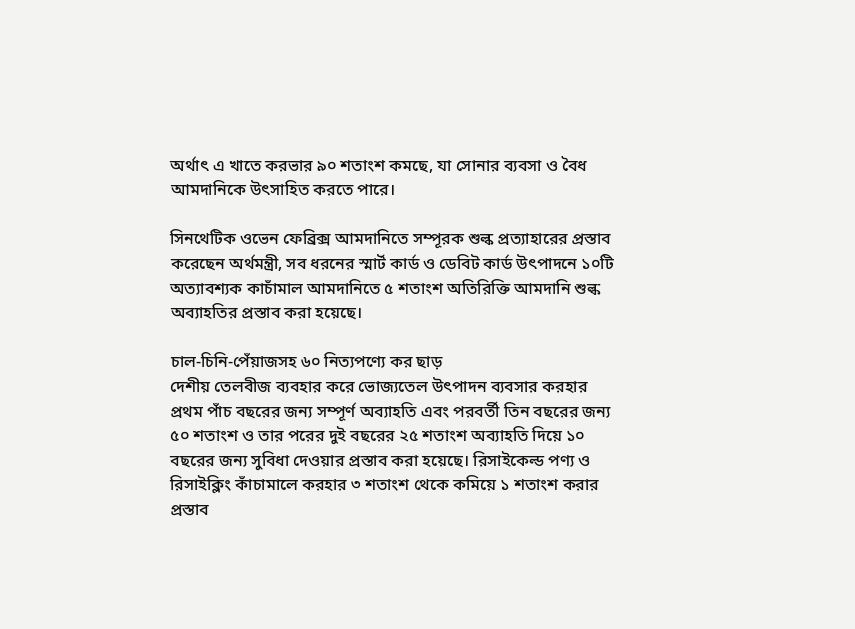অর্থাৎ এ খাতে করভার ৯০ শতাংশ কমছে, যা সোনার ব্যবসা ও বৈধ আমদানিকে উৎসাহিত করতে পারে।

সিনথেটিক ওভেন ফেব্রিক্স আমদানিতে সম্পূরক শুল্ক প্রত্যাহারের প্রস্তাব করেছেন অর্থমন্ত্রী, সব ধরনের স্মার্ট কার্ড ও ডেবিট কার্ড উৎপাদনে ১০টি অত্যাবশ্যক কাচাঁমাল আমদানিতে ৫ শতাংশ অতিরিক্তি আমদানি শুল্ক অব্যাহতির প্রস্তাব করা হয়েছে।

চাল-চিনি-পেঁয়াজসহ ৬০ নিত্যপণ্যে কর ছাড়
দেশীয় তেলবীজ ব্যবহার করে ভোজ্যতেল উৎপাদন ব্যবসার করহার প্রথম পাঁচ বছরের জন্য সম্পূর্ণ অব্যাহতি এবং পরবর্তী তিন বছরের জন্য ৫০ শতাংশ ও তার পরের দুই বছরের ২৫ শতাংশ অব্যাহতি দিয়ে ১০ বছরের জন্য সুবিধা দেওয়ার প্রস্তাব করা হয়েছে। রিসাইকেল্ড পণ্য ও রিসাইক্লিং কাঁচামালে করহার ৩ শতাংশ থেকে কমিয়ে ১ শতাংশ করার প্রস্তাব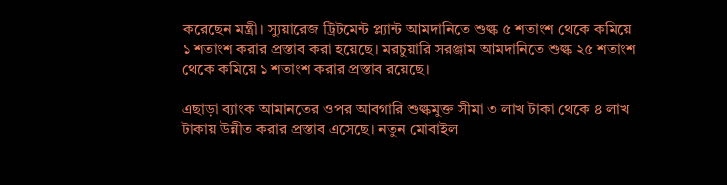করেছেন মন্ত্রী। স্যুয়ারেজ ট্রিটমেন্ট প্ল্যান্ট আমদানিতে শুল্ক ৫ শতাংশ থেকে কমিয়ে ১ শতাংশ করার প্রস্তাব করা হয়েছে। মরচুয়ারি সরঞ্জাম আমদানিতে শুল্ক ২৫ শতাংশ থেকে কমিয়ে ১ শতাংশ করার প্রস্তাব রয়েছে।

এছাড়া ব্যাংক আমানতের ওপর আবগারি শুল্কমুক্ত সীমা ৩ লাখ টাকা থেকে ৪ লাখ টাকায় উন্নীত করার প্রস্তাব এসেছে। নতুন মোবাইল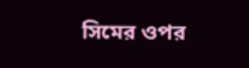সিমের ওপর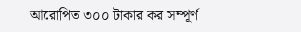আরোপিত ৩০০ টাকার কর সম্পূর্ণ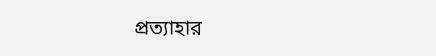প্রত্যাহার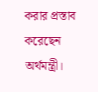করার প্রস্তাব করেছেন অর্থমন্ত্রী।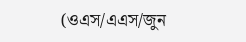(ওএস/এএস/জুন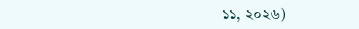১১, ২০২৬)